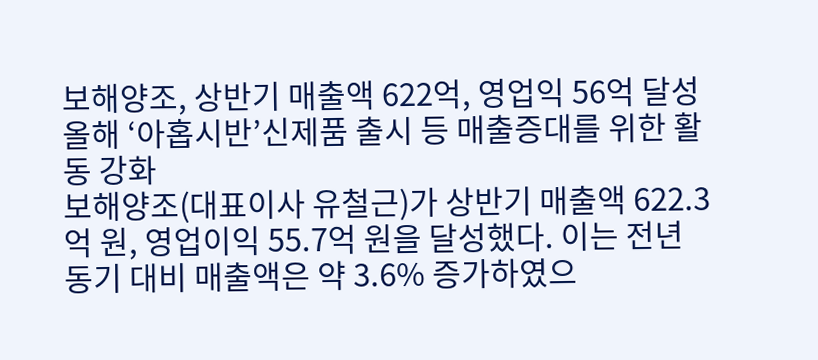보해양조, 상반기 매출액 622억, 영업익 56억 달성
올해 ‘아홉시반’신제품 출시 등 매출증대를 위한 활동 강화
보해양조(대표이사 유철근)가 상반기 매출액 622.3억 원, 영업이익 55.7억 원을 달성했다. 이는 전년 동기 대비 매출액은 약 3.6% 증가하였으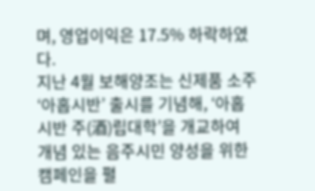며, 영업이익은 17.5% 하락하였다.
지난 4월 보해양조는 신제품 소주 ‘아홉시반’ 출시를 기념해, ‘아홉시반 주(酒)립대학’을 개교하여 개념 있는 음주시민 양성을 위한 캠페인을 펼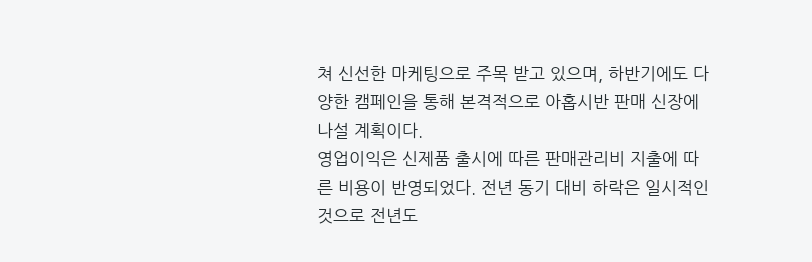쳐 신선한 마케팅으로 주목 받고 있으며, 하반기에도 다양한 캠페인을 통해 본격적으로 아홉시반 판매 신장에 나설 계획이다.
영업이익은 신제품 출시에 따른 판매관리비 지출에 따른 비용이 반영되었다. 전년 동기 대비 하락은 일시적인 것으로 전년도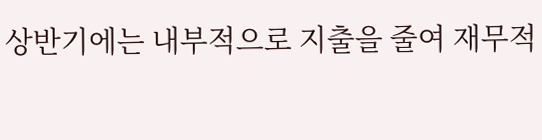상반기에는 내부적으로 지출을 줄여 재무적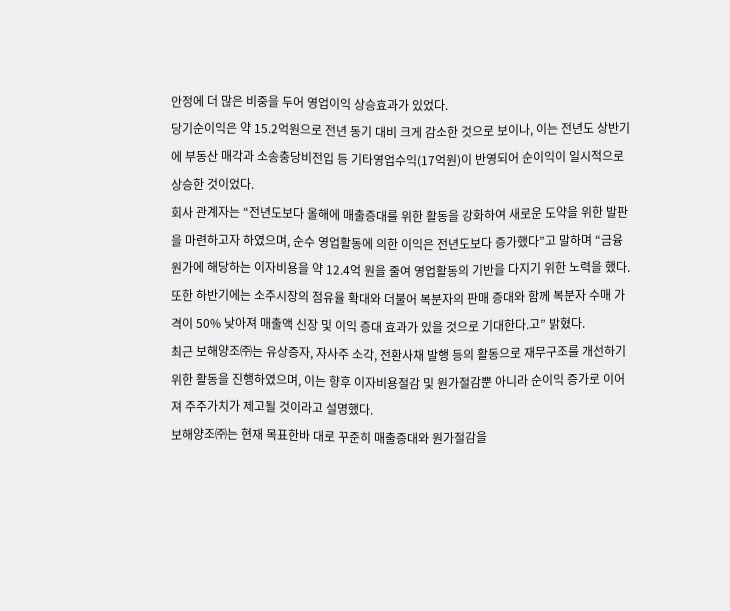안정에 더 많은 비중을 두어 영업이익 상승효과가 있었다.
당기순이익은 약 15.2억원으로 전년 동기 대비 크게 감소한 것으로 보이나, 이는 전년도 상반기에 부동산 매각과 소송충당비전입 등 기타영업수익(17억원)이 반영되어 순이익이 일시적으로 상승한 것이었다.
회사 관계자는 “전년도보다 올해에 매출증대를 위한 활동을 강화하여 새로운 도약을 위한 발판을 마련하고자 하였으며, 순수 영업활동에 의한 이익은 전년도보다 증가했다”고 말하며 “금융원가에 해당하는 이자비용을 약 12.4억 원을 줄여 영업활동의 기반을 다지기 위한 노력을 했다.
또한 하반기에는 소주시장의 점유율 확대와 더불어 복분자의 판매 증대와 함께 복분자 수매 가격이 50% 낮아져 매출액 신장 및 이익 증대 효과가 있을 것으로 기대한다.고” 밝혔다.
최근 보해양조㈜는 유상증자, 자사주 소각, 전환사채 발행 등의 활동으로 재무구조를 개선하기 위한 활동을 진행하였으며, 이는 향후 이자비용절감 및 원가절감뿐 아니라 순이익 증가로 이어져 주주가치가 제고될 것이라고 설명했다.
보해양조㈜는 현재 목표한바 대로 꾸준히 매출증대와 원가절감을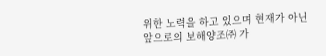위한 노력을 하고 있으며 현재가 아닌 앞으로의 보해양조㈜ 가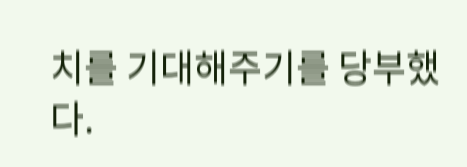치를 기대해주기를 당부했다.